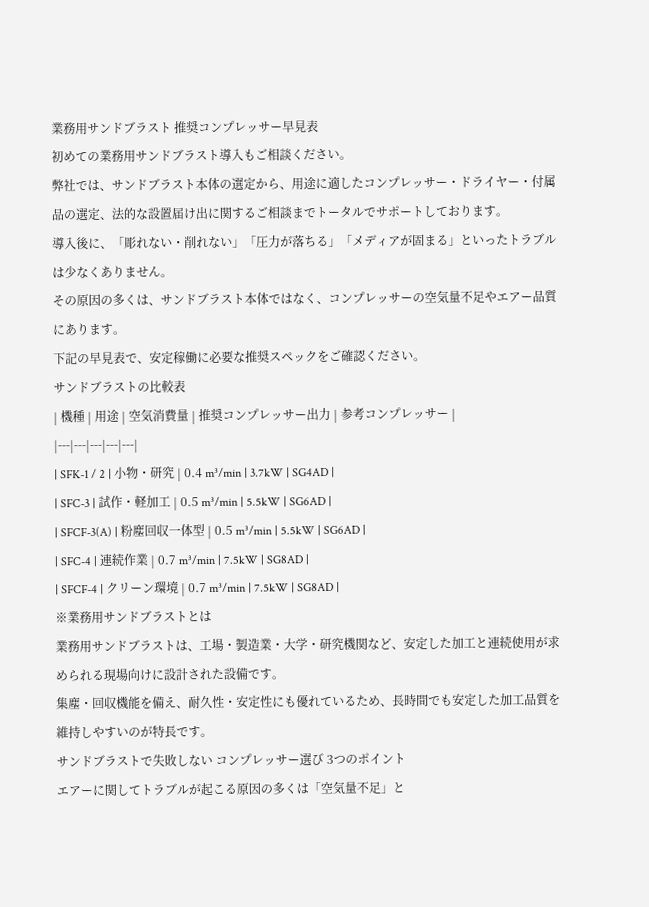業務用サンドブラスト 推奨コンプレッサー早見表
初めての業務用サンドブラスト導入もご相談ください。
弊社では、サンドブラスト本体の選定から、用途に適したコンプレッサー・ドライヤー・付属品の選定、法的な設置届け出に関するご相談までトータルでサポートしております。
導入後に、「彫れない・削れない」「圧力が落ちる」「メディアが固まる」といったトラブルは少なくありません。
その原因の多くは、サンドブラスト本体ではなく、コンプレッサーの空気量不足やエアー品質にあります。
下記の早見表で、安定稼働に必要な推奨スペックをご確認ください。
サンドブラストの比較表
| 機種 | 用途 | 空気消費量 | 推奨コンプレッサー出力 | 参考コンプレッサー |
|---|---|---|---|---|
| SFK-1 / 2 | 小物・研究 | 0.4 m³/min | 3.7kW | SG4AD |
| SFC-3 | 試作・軽加工 | 0.5 m³/min | 5.5kW | SG6AD |
| SFCF-3(A) | 粉塵回収一体型 | 0.5 m³/min | 5.5kW | SG6AD |
| SFC-4 | 連続作業 | 0.7 m³/min | 7.5kW | SG8AD |
| SFCF-4 | クリーン環境 | 0.7 m³/min | 7.5kW | SG8AD |
※業務用サンドブラストとは
業務用サンドブラストは、工場・製造業・大学・研究機関など、安定した加工と連続使用が求められる現場向けに設計された設備です。
集塵・回収機能を備え、耐久性・安定性にも優れているため、長時間でも安定した加工品質を維持しやすいのが特長です。
サンドブラストで失敗しない コンプレッサー選び 3つのポイント
エアーに関してトラブルが起こる原因の多くは「空気量不足」と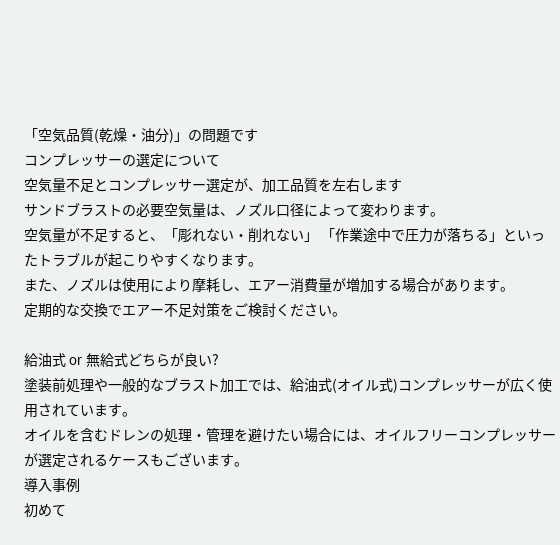「空気品質(乾燥・油分)」の問題です
コンプレッサーの選定について
空気量不足とコンプレッサー選定が、加工品質を左右します
サンドブラストの必要空気量は、ノズル口径によって変わります。
空気量が不足すると、「彫れない・削れない」 「作業途中で圧力が落ちる」といったトラブルが起こりやすくなります。
また、ノズルは使用により摩耗し、エアー消費量が増加する場合があります。
定期的な交換でエアー不足対策をご検討ください。

給油式 or 無給式どちらが良い?
塗装前処理や一般的なブラスト加工では、給油式(オイル式)コンプレッサーが広く使用されています。
オイルを含むドレンの処理・管理を避けたい場合には、オイルフリーコンプレッサーが選定されるケースもございます。
導入事例
初めて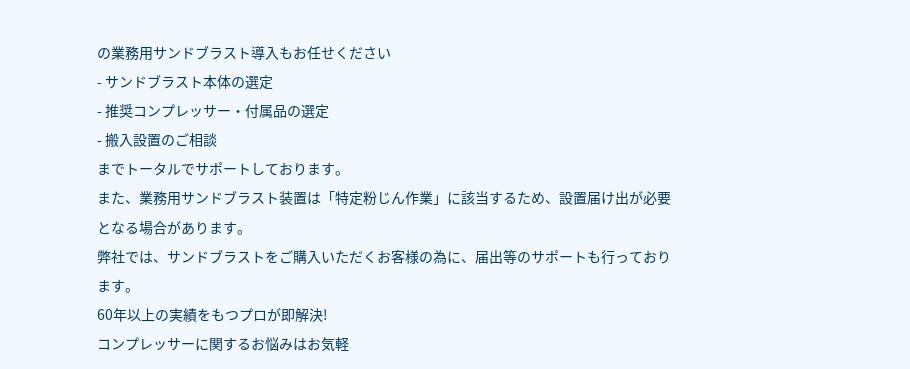の業務用サンドブラスト導入もお任せください
- サンドブラスト本体の選定
- 推奨コンプレッサー・付属品の選定
- 搬入設置のご相談
までトータルでサポートしております。
また、業務用サンドブラスト装置は「特定粉じん作業」に該当するため、設置届け出が必要となる場合があります。
弊社では、サンドブラストをご購入いただくお客様の為に、届出等のサポートも行っております。
60年以上の実績をもつプロが即解決!
コンプレッサーに関するお悩みはお気軽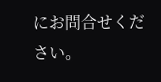にお問合せください。